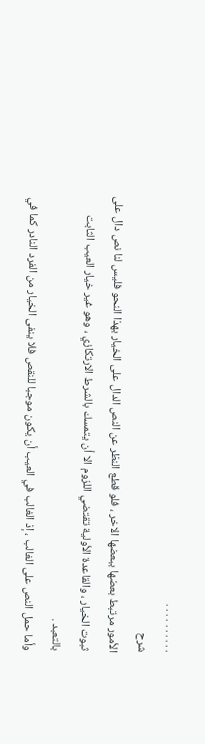. . . . . . . . . .
شرح
الأمور مرتبط بعضها ببعضها الاخر ، فلو قطع النظر عن النص الدال على الخيار بهذا النحو فليس لنا نص دال على ثبوت الخيار ، والقاعدة الأولية تقتضي اللزوم الا أن يتمسك بالشرط الارتكازي ، وهو غير خيار العيب الثابت بالتعبد .
وأما حمل النص على الغالب ، إذ الغالب في العيب أن يكون موجبا للنقص فلا ينفى الخيار من الفرد النادر كما في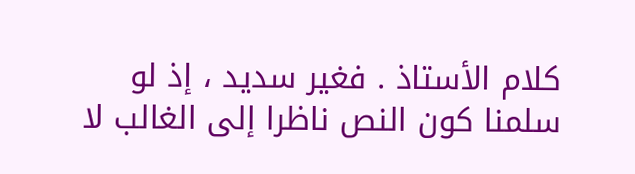كلام الأستاذ . فغير سديد ، إذ لو سلمنا كون النص ناظرا إلى الغالب لا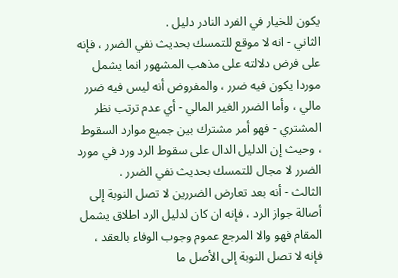يكون للخيار في الفرد النادر دليل .
الثاني - انه لا موقع للتمسك بحديث نفي الضرر ، فإنه على فرض دلالته على مذهب المشهور انما يشمل موردا يكون فيه ضرر ، والمفروض أنه ليس فيه ضرر مالي ، وأما الضرر الغير المالي - أي عدم ترتب نظر المشتري - فهو أمر مشترك بين جميع موارد السقوط ، وحيث إن الدليل الدال على سقوط الرد ورد في مورد الضرر لا مجال للتمسك بحديث نفي الضرر .
الثالث - أنه بعد تعارض الضررين لا تصل النوبة إلى أصالة جواز الرد ، فإنه ان كان لدليل الرد اطلاق يشمل المقام فهو والا المرجع عموم وجوب الوفاء بالعقد ، فإنه لا تصل النوبة إلى الأصل ما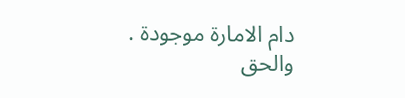دام الامارة موجودة .
والحق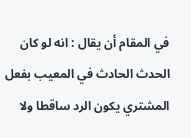في المقام أن يقال : انه لو كان الحدث الحادث في المعيب بفعل المشتري يكون الرد ساقطا ولا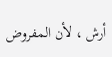أرش ، لأن المفروض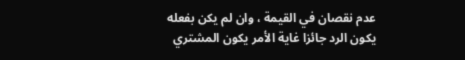عدم نقصان في القيمة ، وان لم يكن بفعله يكون الرد جائزا غاية الأمر يكون المشتري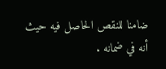ضامنا للنقص الحاصل فيه حيث أنه في ضمانه .